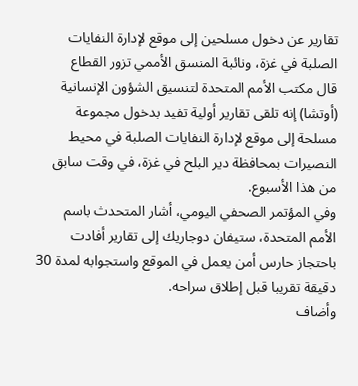تقارير عن دخول مسلحين إلى موقع لإدارة النفايات الصلبة في غزة، ونائبة المنسق الأممي تزور القطاع
قال مكتب الأمم المتحدة لتنسيق الشؤون الإنسانية (أوتشا) إنه تلقى تقارير أولية تفيد بدخول مجموعة مسلحة إلى موقع لإدارة النفايات الصلبة في محيط النصيرات بمحافظة دير البلح في غزة، في وقت سابق من هذا الأسبوع.
وفي المؤتمر الصحفي اليومي، أشار المتحدث باسم الأمم المتحدة، ستيفان دوجاريك إلى تقارير أفادت باحتجاز حارس أمن يعمل في الموقع واستجوابه لمدة 30 دقيقة تقريبا قبل إطلاق سراحه.
وأضاف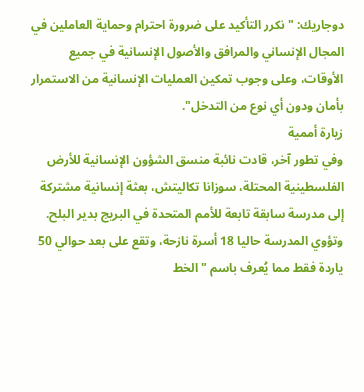دوجاريك: "نكرر التأكيد على ضرورة احترام وحماية العاملين في المجال الإنساني والمرافق والأصول الإنسانية في جميع الأوقات، وعلى وجوب تمكين العمليات الإنسانية من الاستمرار بأمان ودون أي نوع من التدخل".
زيارة أممية
وفي تطور آخر، قادت نائبة منسق الشؤون الإنسانية للأرض الفلسطينية المحتلة، سوزانا تكاليتش، بعثة إنسانية مشتركة إلى مدرسة سابقة تابعة للأمم المتحدة في البريج بدير البلح. وتؤوي المدرسة حاليا 18 أسرة نازحة، وتقع على بعد حوالي 50 ياردة فقط مما يُعرف باسم "الخط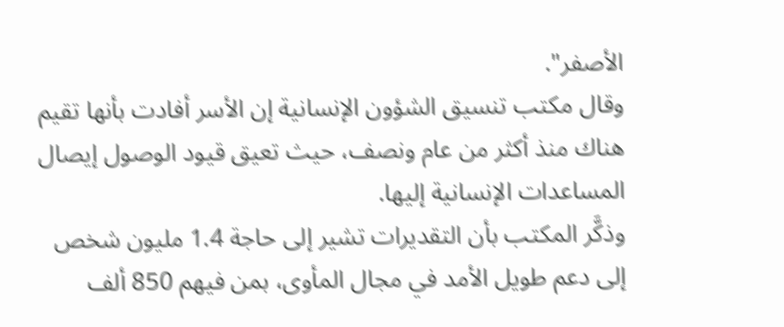الأصفر".
وقال مكتب تنسيق الشؤون الإنسانية إن الأسر أفادت بأنها تقيم هناك منذ أكثر من عام ونصف، حيث تعيق قيود الوصول إيصال المساعدات الإنسانية إليها.
وذكَّر المكتب بأن التقديرات تشير إلى حاجة 1.4 مليون شخص إلى دعم طويل الأمد في مجال المأوى، بمن فيهم 850 ألف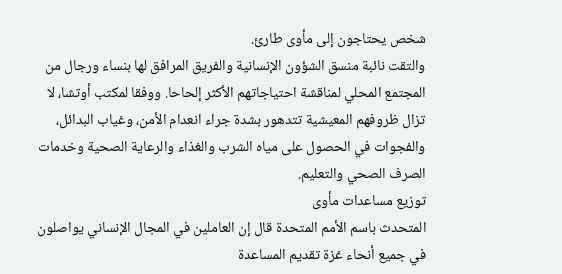شخص يحتاجون إلى مأوى طارئ.
والتقت نائبة منسق الشؤون الإنسانية والفريق المرافق لها بنساء ورجال من المجتمع المحلي لمناقشة احتياجاتهم الأكثر إلحاحا. ووفقا لمكتب أوتشا، لا تزال ظروفهم المعيشية تتدهور بشدة جراء انعدام الأمن، وغياب البدائل، والفجوات في الحصول على مياه الشرب والغذاء والرعاية الصحية وخدمات الصرف الصحي والتعليم.
توزيع مساعدات مأوى
المتحدث باسم الأمم المتحدة قال إن العاملين في المجال الإنساني يواصلون في جميع أنحاء غزة تقديم المساعدة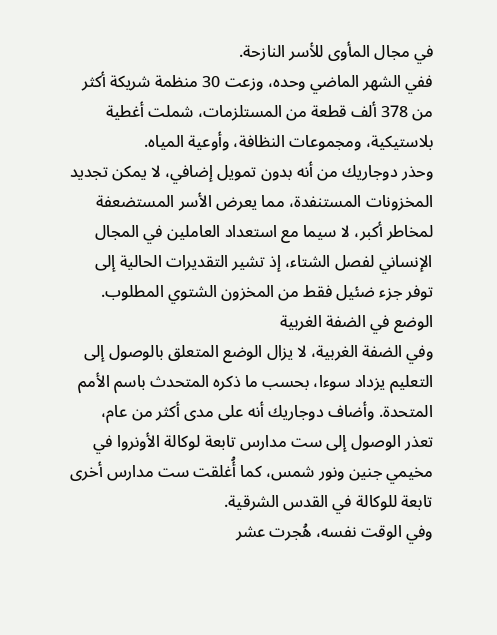في مجال المأوى للأسر النازحة.
ففي الشهر الماضي وحده، وزعت 30 منظمة شريكة أكثر من 378 ألف قطعة من المستلزمات، شملت أغطية بلاستيكية، ومجموعات النظافة، وأوعية المياه.
وحذر دوجاريك من أنه بدون تمويل إضافي، لا يمكن تجديد المخزونات المستنفدة، مما يعرض الأسر المستضعفة لمخاطر أكبر، لا سيما مع استعداد العاملين في المجال الإنساني لفصل الشتاء، إذ تشير التقديرات الحالية إلى توفر جزء ضئيل فقط من المخزون الشتوي المطلوب.
الوضع في الضفة الغربية
وفي الضفة الغربية، لا يزال الوضع المتعلق بالوصول إلى التعليم يزداد سوءا، بحسب ما ذكره المتحدث باسم الأمم المتحدة. وأضاف دوجاريك أنه على مدى أكثر من عام، تعذر الوصول إلى ست مدارس تابعة لوكالة الأونروا في مخيمي جنين ونور شمس، كما أُغلقت ست مدارس أخرى تابعة للوكالة في القدس الشرقية.
وفي الوقت نفسه، هُجرت عشر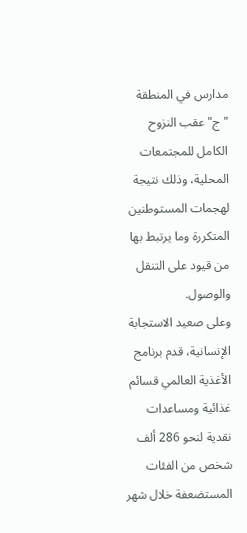مدارس في المنطقة "ج"عقب النزوح الكامل للمجتمعات المحلية، وذلك نتيجة لهجمات المستوطنين المتكررة وما يرتبط بها من قيود على التنقل والوصول.
وعلى صعيد الاستجابة الإنسانية، قدم برنامج الأغذية العالمي قسائم غذائية ومساعدات نقدية لنحو 286 ألف شخص من الفئات المستضعفة خلال شهر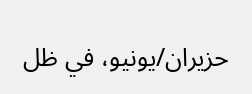حزيران/يونيو، في ظل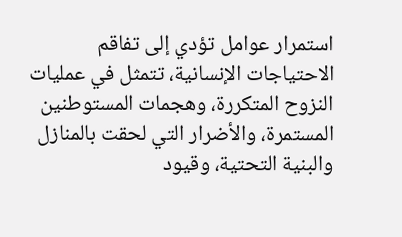استمرار عوامل تؤدي إلى تفاقم الاحتياجات الإنسانية، تتمثل في عمليات النزوح المتكررة، وهجمات المستوطنين المستمرة، والأضرار التي لحقت بالمنازل والبنية التحتية، وقيود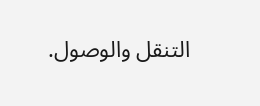التنقل والوصول.